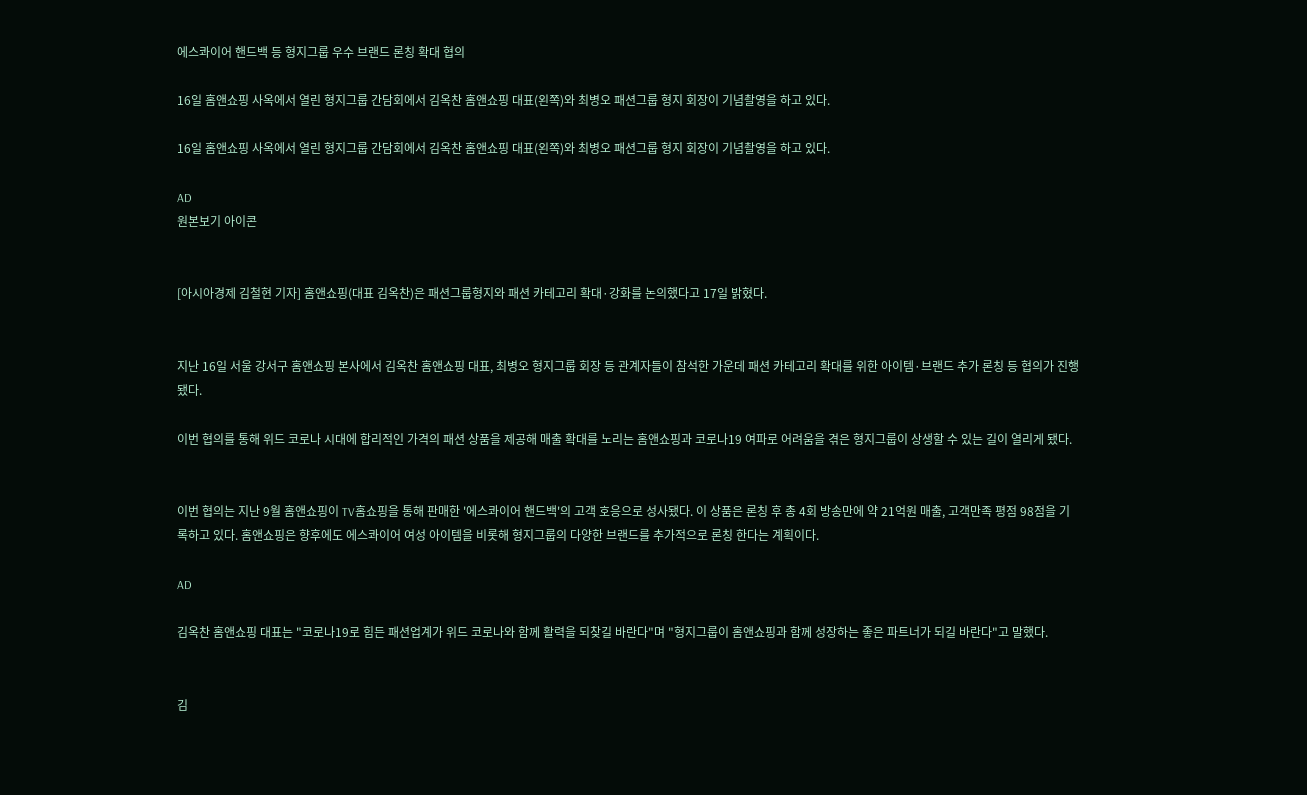에스콰이어 핸드백 등 형지그룹 우수 브랜드 론칭 확대 협의

16일 홈앤쇼핑 사옥에서 열린 형지그룹 간담회에서 김옥찬 홈앤쇼핑 대표(왼쪽)와 최병오 패션그룹 형지 회장이 기념촬영을 하고 있다.

16일 홈앤쇼핑 사옥에서 열린 형지그룹 간담회에서 김옥찬 홈앤쇼핑 대표(왼쪽)와 최병오 패션그룹 형지 회장이 기념촬영을 하고 있다.

AD
원본보기 아이콘


[아시아경제 김철현 기자] 홈앤쇼핑(대표 김옥찬)은 패션그룹형지와 패션 카테고리 확대·강화를 논의했다고 17일 밝혔다.


지난 16일 서울 강서구 홈앤쇼핑 본사에서 김옥찬 홈앤쇼핑 대표, 최병오 형지그룹 회장 등 관계자들이 참석한 가운데 패션 카테고리 확대를 위한 아이템·브랜드 추가 론칭 등 협의가 진행됐다.

이번 협의를 통해 위드 코로나 시대에 합리적인 가격의 패션 상품을 제공해 매출 확대를 노리는 홈앤쇼핑과 코로나19 여파로 어려움을 겪은 형지그룹이 상생할 수 있는 길이 열리게 됐다.


이번 협의는 지난 9월 홈앤쇼핑이 TV홈쇼핑을 통해 판매한 '에스콰이어 핸드백'의 고객 호응으로 성사됐다. 이 상품은 론칭 후 총 4회 방송만에 약 21억원 매출, 고객만족 평점 98점을 기록하고 있다. 홈앤쇼핑은 향후에도 에스콰이어 여성 아이템을 비롯해 형지그룹의 다양한 브랜드를 추가적으로 론칭 한다는 계획이다.

AD

김옥찬 홈앤쇼핑 대표는 "코로나19로 힘든 패션업계가 위드 코로나와 함께 활력을 되찾길 바란다"며 "형지그룹이 홈앤쇼핑과 함께 성장하는 좋은 파트너가 되길 바란다"고 말했다.


김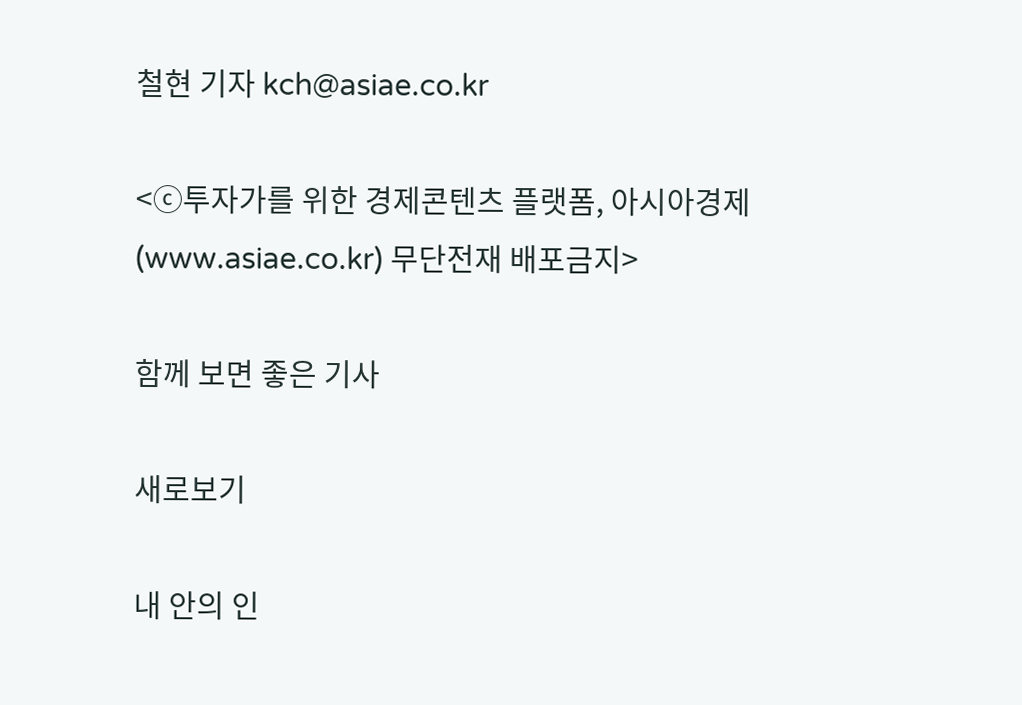철현 기자 kch@asiae.co.kr

<ⓒ투자가를 위한 경제콘텐츠 플랫폼, 아시아경제(www.asiae.co.kr) 무단전재 배포금지>

함께 보면 좋은 기사

새로보기

내 안의 인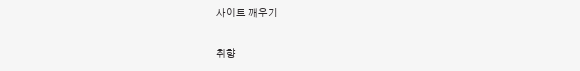사이트 깨우기

취향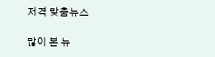저격 맞춤뉴스

많이 본 뉴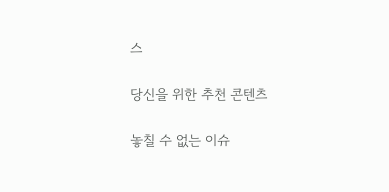스

당신을 위한 추천 콘텐츠

놓칠 수 없는 이슈